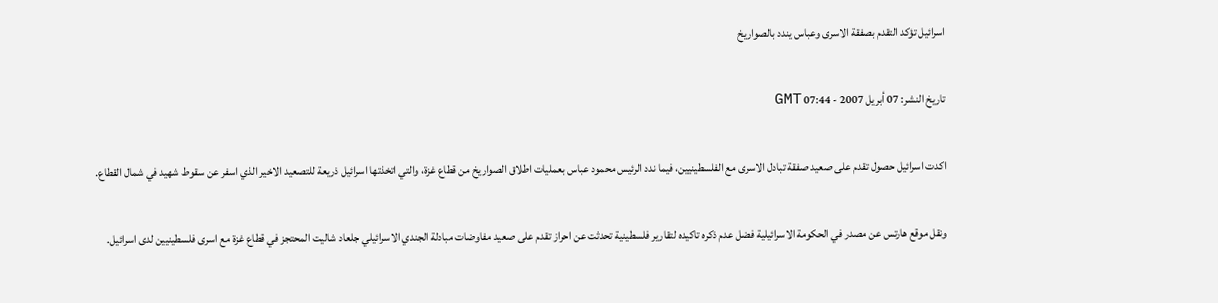اسرائيل تؤكد التقدم بصفقة الاسرى وعباس يندد بالصواريخ

تاريخ النشر: 07 أبريل 2007 - 07:44 GMT

اكدت اسرائيل حصول تقدم على صعيد صفقة تبادل الاسرى مع الفلسطينيين، فيما ندد الرئيس محمود عباس بعمليات اطلاق الصواريخ من قطاع غزة، والتي اتخذتها اسرائيل ذريعة للتصعيد الاخير الذي اسفر عن سقوط شهيد في شمال القطاع.

ونقل موقع هارتس عن مصدر في الحكومة الاسرائيلية فضل عدم ذكره تاكيده لتقارير فلسطينية تحدثت عن احراز تقدم على صعيد مفاوضات مبادلة الجندي الاسرائيلي جلعاد شاليت المحتجز في قطاع غزة مع اسرى فلسطينيين لدى اسرائيل.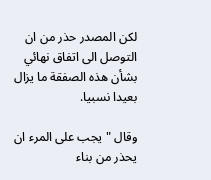لكن المصدر حذر من ان التوصل الى اتفاق نهائي بشأن هذه الصفقة ما يزال بعيدا نسبيا.

وقال "يجب على المرء ان يحذر من بناء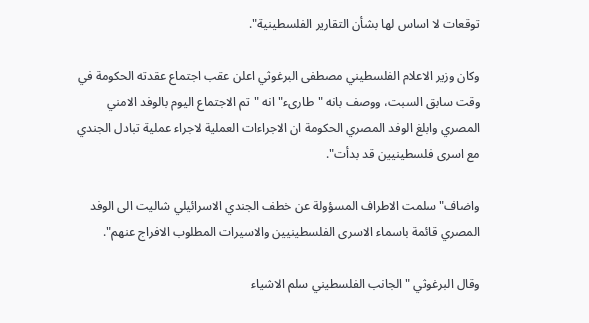توقعات لا اساس لها بشأن التقارير الفلسطينية".

وكان وزير الاعلام الفلسطيني مصطفى البرغوثي اعلن عقب اجتماع عقدته الحكومة في وقت سابق السبت، ووصف بانه "طارىء" انه "تم الاجتماع اليوم بالوفد الامني المصري وابلغ الوفد المصري الحكومة ان الاجراءات العملية لاجراء عملية تبادل الجندي مع اسرى فلسطينيين قد بدأت".

واضاف" سلمت الاطراف المسؤولة عن خطف الجندي الاسرائيلي شاليت الى الوفد المصري قائمة باسماء الاسرى الفلسطينيين والاسيرات المطلوب الافراج عنهم".

وقال البرغوثي "الجانب الفلسطيني سلم الاشياء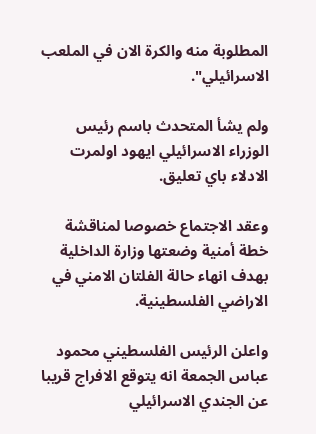المطلوبة منه والكرة الان في الملعب الاسرائيلي".

ولم يشأ المتحدث باسم رئيس الوزراء الاسرائيلي ايهود اولمرت الادلاء باي تعليق.

وعقد الاجتماع خصوصا لمناقشة خطة أمنية وضعتها وزارة الداخلية بهدف انهاء حالة الفلتان الامني في الاراضي الفلسطينية.

واعلن الرئيس الفلسطيني محمود عباس الجمعة انه يتوقع الافراج قريبا عن الجندي الاسرائيلي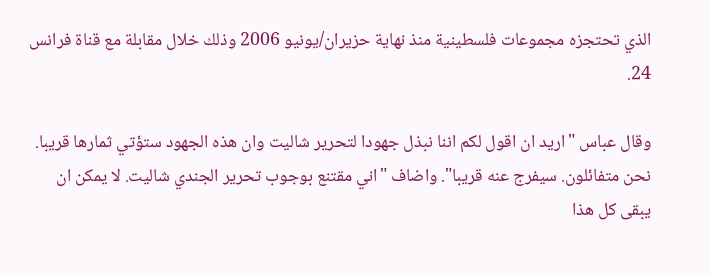الذي تحتجزه مجموعات فلسطينية منذ نهاية حزيران/يونيو 2006 وذلك خلال مقابلة مع قناة فرانس 24.

وقال عباس "اريد ان اقول لكم اننا نبذل جهودا لتحرير شاليت وان هذه الجهود ستؤتي ثمارها قريبا. نحن متفائلون. سيفرج عنه قريبا". واضاف "اني مقتنع بوجوب تحرير الجندي شاليت. لا يمكن ان يبقى كل هذا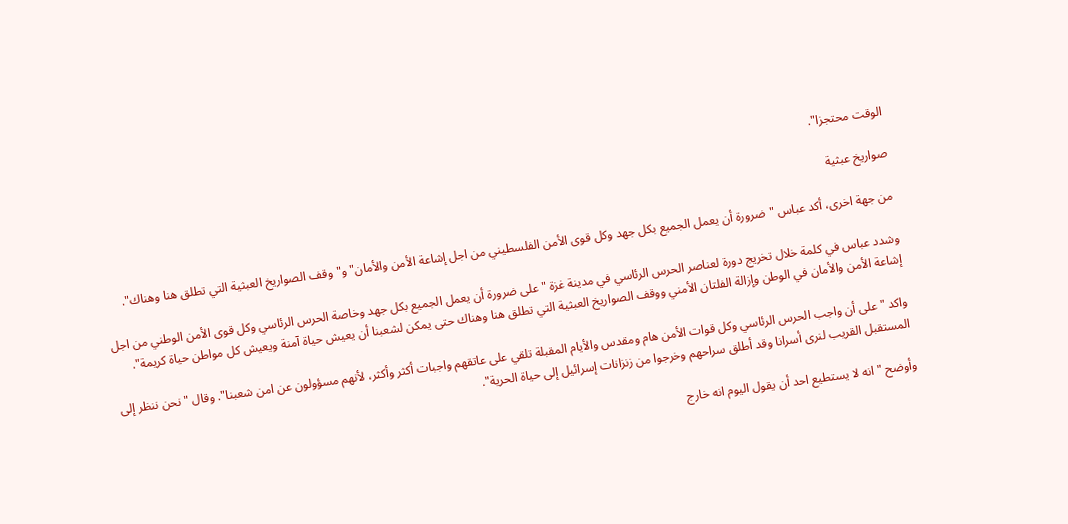الوقت محتجزا".

صواريخ عبثية

من جهة اخرى، أكد عباس "ضرورة أن يعمل الجميع بكل جهد وكل قوى الأمن الفلسطيني من اجل إشاعة الأمن والأمان" و"وقف الصواريخ العبثية التي تطلق هنا وهناك".

وشدد عباس في كلمة خلال تخريج دورة لعناصر الحرس الرئاسي في مدينة غزة "على ضرورة أن يعمل الجميع بكل جهد وخاصة الحرس الرئاسي وكل قوى الأمن الوطني من اجل إشاعة الأمن والأمان في الوطن وإزالة الفلتان الأمني ووقف الصواريخ العبثية التي تطلق هنا وهناك حتى يمكن لشعبنا أن يعيش حياة آمنة ويعيش كل مواطن حياة كريمة".

واكد "على أن واجب الحرس الرئاسي وكل قوات الأمن هام ومقدس والأيام المقبلة تلقي على عاتقهم واجبات أكثر وأكثر، لأنهم مسؤولون عن امن شعبنا". وقال "نحن ننظر إلى المستقبل القريب لنرى أسرانا وقد أطلق سراحهم وخرجوا من زنزانات إسرائيل إلى حياة الحرية".

وأوضح "انه لا يستطيع احد أن يقول اليوم انه خارج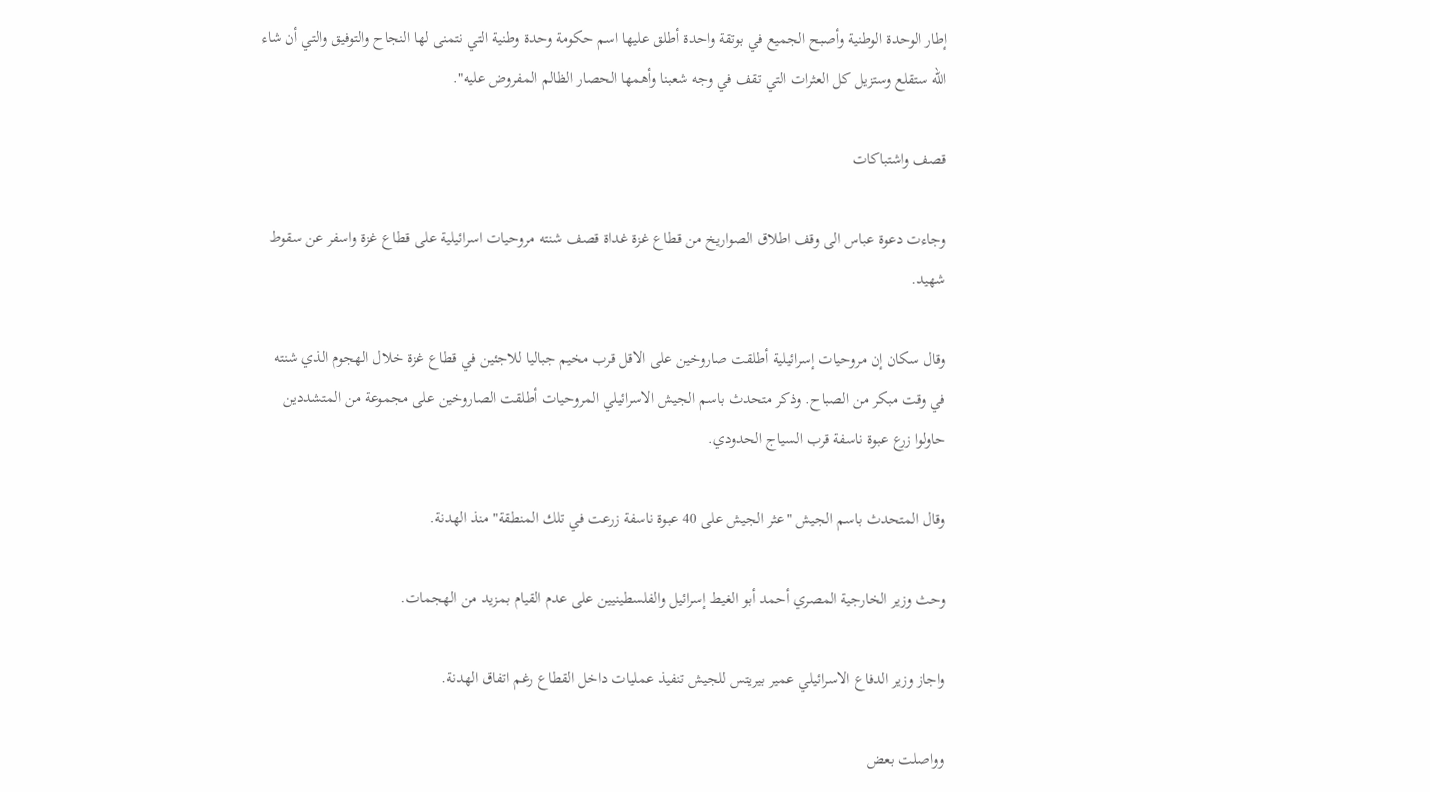إطار الوحدة الوطنية وأصبح الجميع في بوتقة واحدة أطلق عليها اسم حكومة وحدة وطنية التي نتمنى لها النجاح والتوفيق والتي أن شاء الله ستقلع وستزيل كل العثرات التي تقف في وجه شعبنا وأهمها الحصار الظالم المفروض عليه".

قصف واشتباكات

وجاءت دعوة عباس الى وقف اطلاق الصواريخ من قطاع غزة غداة قصف شنته مروحيات اسرائيلية على قطاع غزة واسفر عن سقوط شهيد.

وقال سكان إن مروحيات إسرائيلية أطلقت صاروخين على الاقل قرب مخيم جباليا للاجئين في قطاع غزة خلال الهجوم الذي شنته في وقت مبكر من الصباح. وذكر متحدث باسم الجيش الاسرائيلي المروحيات أطلقت الصاروخين على مجموعة من المتشددين حاولوا زرع عبوة ناسفة قرب السياج الحدودي.

وقال المتحدث باسم الجيش "عثر الجيش على 40 عبوة ناسفة زرعت في تلك المنطقة" منذ الهدنة.

وحث وزير الخارجية المصري أحمد أبو الغيط إسرائيل والفلسطينيين على عدم القيام بمزيد من الهجمات.

واجاز وزير الدفاع الاسرائيلي عمير بيريتس للجيش تنفيذ عمليات داخل القطاع رغم اتفاق الهدنة.

وواصلت بعض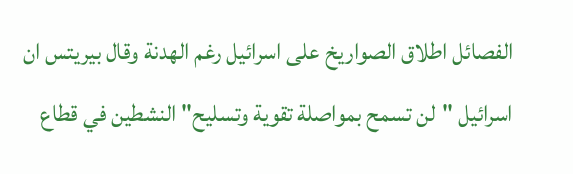الفصائل اطلاق الصواريخ على اسرائيل رغم الهدنة وقال بيريتس ان اسرائيل "لن تسمح بمواصلة تقوية وتسليح" النشطين في قطاع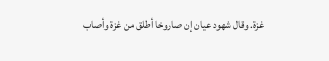غزة. وقال شهود عيان إن صاروخا أطلق من غزة وأصاب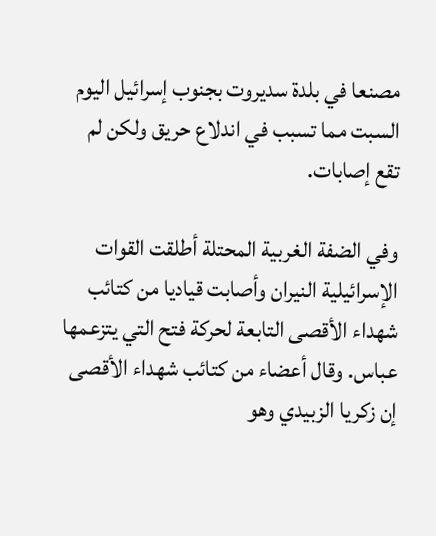مصنعا في بلدة سديروت بجنوب إسرائيل اليوم السبت مما تسبب في اندلاع حريق ولكن لم تقع إصابات.

وفي الضفة الغربية المحتلة أطلقت القوات الإسرائيلية النيران وأصابت قياديا من كتائب شهداء الأقصى التابعة لحركة فتح التي يتزعمها عباس. وقال أعضاء من كتائب شهداء الأقصى إن زكريا الزبيدي وهو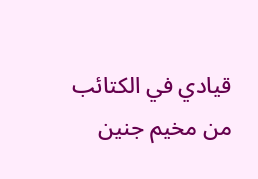قيادي في الكتائب من مخيم جنين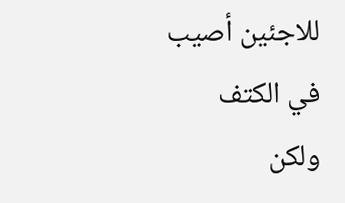للاجئين أصيب في الكتف ولكن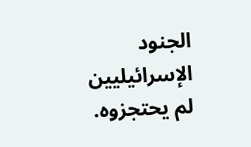الجنود الإسرائيليين لم يحتجزوه.